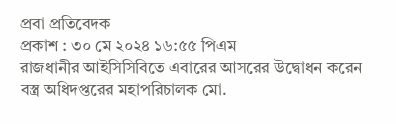প্রবা প্রতিবেদক
প্রকাশ : ৩০ মে ২০২৪ ১৬:৫৫ পিএম
রাজধানীর আইসিসিবিতে এবারের আসরের উদ্বোধন করেন বস্ত্র অধিদপ্তরের মহাপরিচালক মো.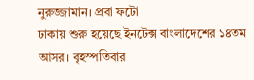নুরুজ্জামান। প্রবা ফটো
ঢাকায় শুরু হয়েছে ইনটেক্স বাংলাদেশের ১৪তম আসর। বৃহস্পতিবার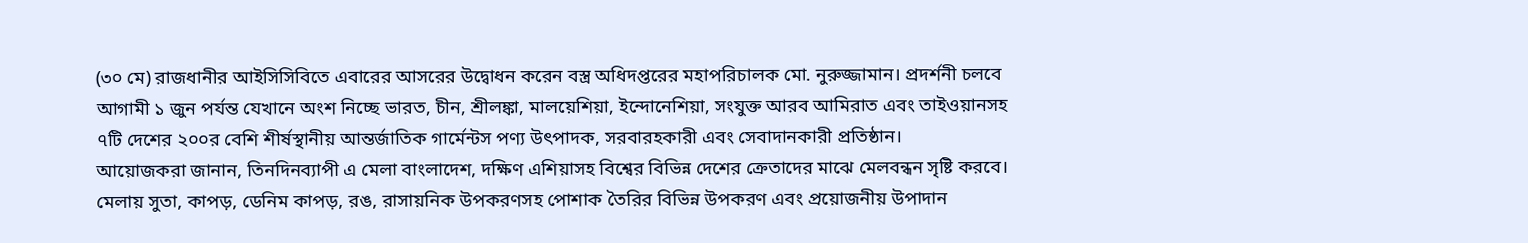(৩০ মে) রাজধানীর আইসিসিবিতে এবারের আসরের উদ্বোধন করেন বস্ত্র অধিদপ্তরের মহাপরিচালক মো. নুরুজ্জামান। প্রদর্শনী চলবে আগামী ১ জুন পর্যন্ত যেখানে অংশ নিচ্ছে ভারত, চীন, শ্রীলঙ্কা, মালয়েশিয়া, ইন্দোনেশিয়া, সংযুক্ত আরব আমিরাত এবং তাইওয়ানসহ ৭টি দেশের ২০০র বেশি শীর্ষস্থানীয় আন্তর্জাতিক গার্মেন্টস পণ্য উৎপাদক, সরবারহকারী এবং সেবাদানকারী প্রতিষ্ঠান।
আয়োজকরা জানান, তিনদিনব্যাপী এ মেলা বাংলাদেশ, দক্ষিণ এশিয়াসহ বিশ্বের বিভিন্ন দেশের ক্রেতাদের মাঝে মেলবন্ধন সৃষ্টি করবে। মেলায় সুতা, কাপড়, ডেনিম কাপড়, রঙ, রাসায়নিক উপকরণসহ পোশাক তৈরির বিভিন্ন উপকরণ এবং প্রয়োজনীয় উপাদান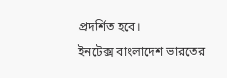প্রদর্শিত হবে।
ইনটেক্স বাংলাদেশ ভারতের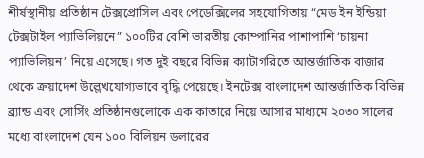শীর্ষস্থানীয় প্রতিষ্ঠান টেক্সপ্রোসিল এবং পেডেক্সিলের সহযোগিতায় “মেড ইন ইন্ডিয়া টেক্সটাইল প্যাভিলিয়নে” ১০০টির বেশি ভারতীয় কোম্পানির পাশাপাশি ‘চায়না প্যাভিলিয়ন’ নিয়ে এসেছে। গত দুই বছরে বিভিন্ন ক্যাটাগরিতে আন্তর্জাতিক বাজার থেকে ক্রয়াদেশ উল্লেখযোগ্যভাবে বৃদ্ধি পেয়েছে। ইনটেক্স বাংলাদেশ আন্তর্জাতিক বিভিন্ন ব্র্যান্ড এবং সোর্সিং প্রতিষ্ঠানগুলোকে এক কাতারে নিয়ে আসার মাধ্যমে ২০৩০ সালের মধ্যে বাংলাদেশ যেন ১০০ বিলিয়ন ডলারের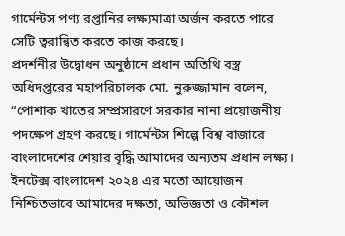গার্মেন্টস পণ্য রপ্তানির লক্ষ্যমাত্রা অর্জন করতে পারে সেটি ত্বরান্বিত করতে কাজ করছে।
প্রদর্শনীর উদ্বোধন অনুষ্ঠানে প্রধান অতিথি বস্ত্র অধিদপ্তরের মহাপরিচালক মো. নুরুজ্জামান বলেন, “পোশাক খাতের সম্প্রসারণে সরকার নানা প্রয়োজনীয় পদক্ষেপ গ্রহণ করছে। গার্মেন্টস শিল্পে বিশ্ব বাজারে বাংলাদেশের শেয়ার বৃদ্ধি আমাদের অন্যতম প্রধান লক্ষ্য। ইনটেক্স বাংলাদেশ ২০২৪ এর মতো আয়োজন নিশ্চিতভাবে আমাদের দক্ষতা, অভিজ্ঞতা ও কৌশল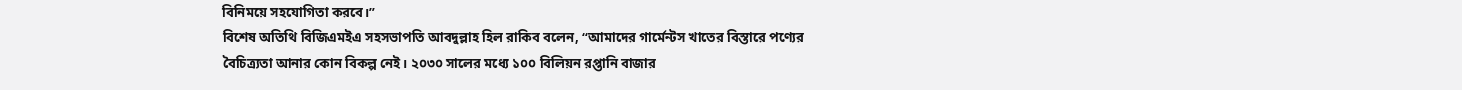বিনিময়ে সহযোগিতা করবে।”
বিশেষ অতিথি বিজিএমইএ সহসভাপতি আবদুল্লাহ হিল রাকিব বলেন, “আমাদের গার্মেন্টস খাতের বিস্তারে পণ্যের বৈচিত্র্যতা আনার কোন বিকল্প নেই। ২০৩০ সালের মধ্যে ১০০ বিলিয়ন রপ্তানি বাজার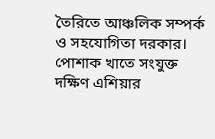তৈরিতে আঞ্চলিক সম্পর্ক ও সহযোগিতা দরকার। পোশাক খাতে সংযুক্ত দক্ষিণ এশিয়ার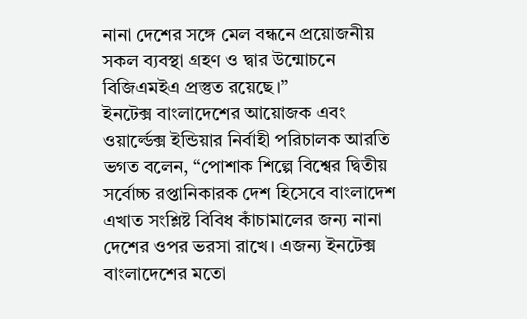নানা দেশের সঙ্গে মেল বন্ধনে প্রয়োজনীয় সকল ব্যবস্থা গ্রহণ ও দ্বার উন্মোচনে বিজিএমইএ প্রস্তুত রয়েছে।”
ইনটেক্স বাংলাদেশের আয়োজক এবং ওয়ার্ল্ডেক্স ইন্ডিয়ার নির্বাহী পরিচালক আরতি ভগত বলেন, “পোশাক শিল্পে বিশ্বের দ্বিতীয় সর্বোচ্চ রপ্তানিকারক দেশ হিসেবে বাংলাদেশ এখাত সংশ্লিষ্ট বিবিধ কাঁচামালের জন্য নানা দেশের ওপর ভরসা রাখে। এজন্য ইনটেক্স বাংলাদেশের মতো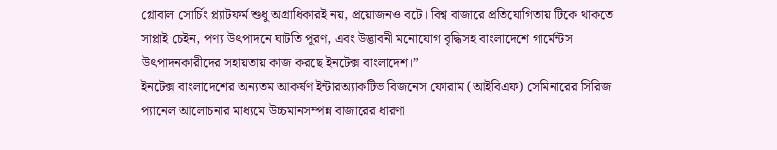গ্লোবাল সোর্চিং প্ল্যাটফর্ম শুধু অগ্রাধিকারই নয়, প্রয়োজনও বটে। বিশ্ব বাজারে প্রতিযোগিতায় টিকে থাকতে সাপ্লাই চেইন, পণ্য উৎপাদনে ঘাটতি পূরণ, এবং উদ্ভাবনী মনোযোগ বৃদ্ধিসহ বাংলাদেশে গার্মেন্টস উৎপাদনকারীদের সহায়তায় কাজ করছে ইনটেক্স বাংলাদেশ।”
ইনটেক্স বাংলাদেশের অন্যতম আকর্ষণ ইন্টারঅ্যাকটিভ বিজনেস ফোরাম (আইবিএফ) সেমিনারের সিরিজ প্যানেল আলোচনার মাধ্যমে উচ্চমানসম্পন্ন বাজারের ধারণা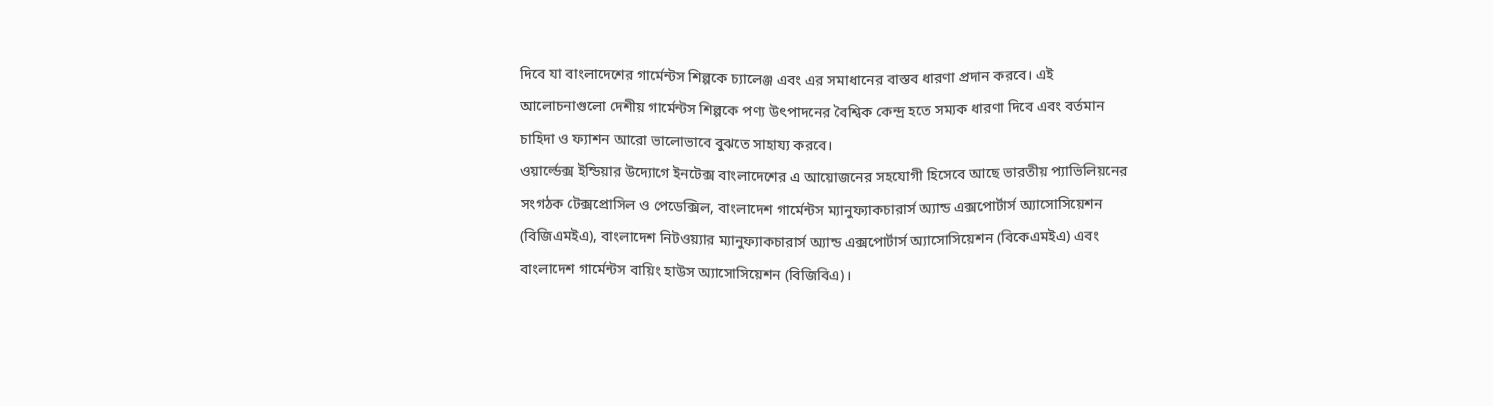দিবে যা বাংলাদেশের গার্মেন্টস শিল্পকে চ্যালেঞ্জ এবং এর সমাধানের বাস্তব ধারণা প্রদান করবে। এই আলোচনাগুলো দেশীয় গার্মেন্টস শিল্পকে পণ্য উৎপাদনের বৈশ্বিক কেন্দ্র হতে সম্যক ধারণা দিবে এবং বর্তমান চাহিদা ও ফ্যাশন আরো ভালোভাবে বুঝতে সাহায্য করবে।
ওয়ার্ল্ডেক্স ইন্ডিয়ার উদ্যোগে ইনটেক্স বাংলাদেশের এ আয়োজনের সহযোগী হিসেবে আছে ভারতীয় প্যাভিলিয়নের সংগঠক টেক্সপ্রোসিল ও পেডেক্সিল, বাংলাদেশ গার্মেন্টস ম্যানুফ্যাকচারার্স অ্যান্ড এক্সপোর্টার্স অ্যাসোসিয়েশন (বিজিএমইএ), বাংলাদেশ নিটওয়্যার ম্যানুফ্যাকচারার্স অ্যান্ড এক্সপোর্টার্স অ্যাসোসিয়েশন (বিকেএমইএ) এবং বাংলাদেশ গার্মেন্টস বায়িং হাউস অ্যাসোসিয়েশন (বিজিবিএ)।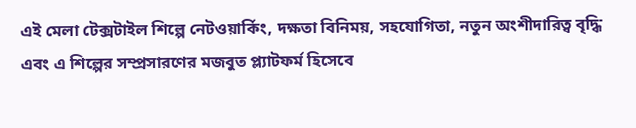এই মেলা টেক্সটাইল শিল্পে নেটওয়ার্কিং, দক্ষতা বিনিময়, সহযোগিতা, নতুন অংশীদারিত্ব বৃদ্ধি এবং এ শিল্পের সম্প্রসারণের মজবুত প্ল্যাটফর্ম হিসেবে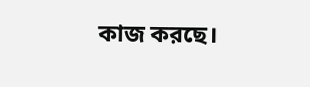কাজ করছে।